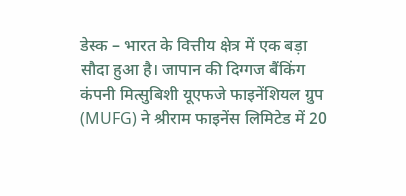डेस्क – भारत के वित्तीय क्षेत्र में एक बड़ा सौदा हुआ है। जापान की दिग्गज बैंकिंग कंपनी मित्सुबिशी यूएफजे फाइनेंशियल ग्रुप (MUFG) ने श्रीराम फाइनेंस लिमिटेड में 20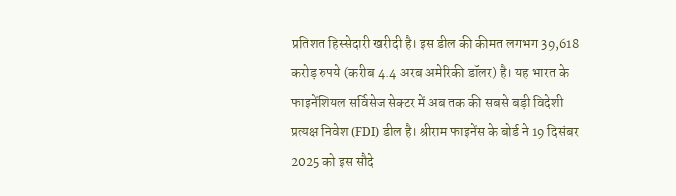प्रतिशत हिस्सेदारी खरीदी है। इस डील की कीमत लगभग 39,618 करोड़ रुपये (करीब 4.4 अरब अमेरिकी डॉलर) है। यह भारत के फाइनेंशियल सर्विसेज सेक्टर में अब तक की सबसे बड़ी विदेशी प्रत्यक्ष निवेश (FDI) डील है। श्रीराम फाइनेंस के बोर्ड ने 19 दिसंबर 2025 को इस सौदे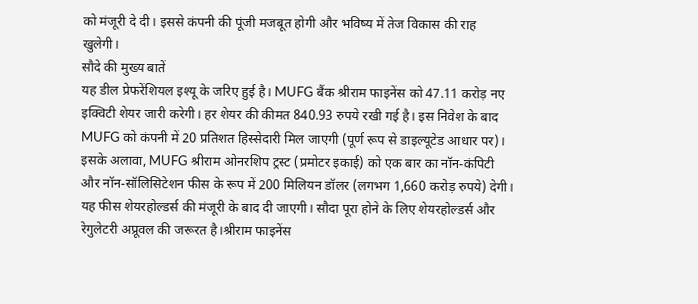को मंजूरी दे दी। इससे कंपनी की पूंजी मजबूत होगी और भविष्य में तेज विकास की राह खुलेगी।
सौदे की मुख्य बातें
यह डील प्रेफरेंशियल इश्यू के जरिए हुई है। MUFG बैंक श्रीराम फाइनेंस को 47.11 करोड़ नए इक्विटी शेयर जारी करेगी। हर शेयर की कीमत 840.93 रुपये रखी गई है। इस निवेश के बाद MUFG को कंपनी में 20 प्रतिशत हिस्सेदारी मिल जाएगी (पूर्ण रूप से डाइल्यूटेड आधार पर)। इसके अलावा, MUFG श्रीराम ओनरशिप ट्रस्ट (प्रमोटर इकाई) को एक बार का नॉन-कंपिटी और नॉन-सॉलिसिटेशन फीस के रूप में 200 मिलियन डॉलर (लगभग 1,660 करोड़ रुपये) देगी। यह फीस शेयरहोल्डर्स की मंजूरी के बाद दी जाएगी। सौदा पूरा होने के लिए शेयरहोल्डर्स और रेगुलेटरी अप्रूवल की जरूरत है।श्रीराम फाइनेंस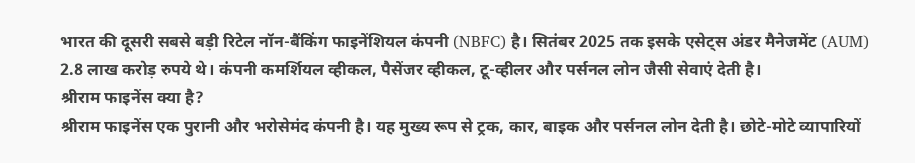भारत की दूसरी सबसे बड़ी रिटेल नॉन-बैंकिंग फाइनेंशियल कंपनी (NBFC) है। सितंबर 2025 तक इसके एसेट्स अंडर मैनेजमेंट (AUM) 2.8 लाख करोड़ रुपये थे। कंपनी कमर्शियल व्हीकल, पैसेंजर व्हीकल, टू-व्हीलर और पर्सनल लोन जैसी सेवाएं देती है।
श्रीराम फाइनेंस क्या है?
श्रीराम फाइनेंस एक पुरानी और भरोसेमंद कंपनी है। यह मुख्य रूप से ट्रक, कार, बाइक और पर्सनल लोन देती है। छोटे-मोटे व्यापारियों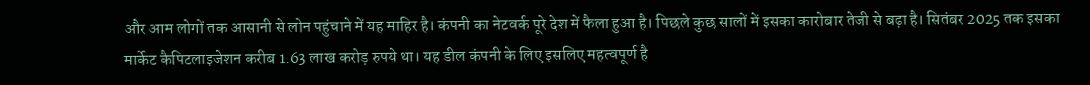और आम लोगों तक आसानी से लोन पहुंचाने में यह माहिर है। कंपनी का नेटवर्क पूरे देश में फैला हुआ है। पिछले कुछ सालों में इसका कारोबार तेजी से बढ़ा है। सितंबर 2025 तक इसका मार्केट कैपिटलाइजेशन करीब 1.63 लाख करोड़ रुपये था। यह डील कंपनी के लिए इसलिए महत्वपूर्ण है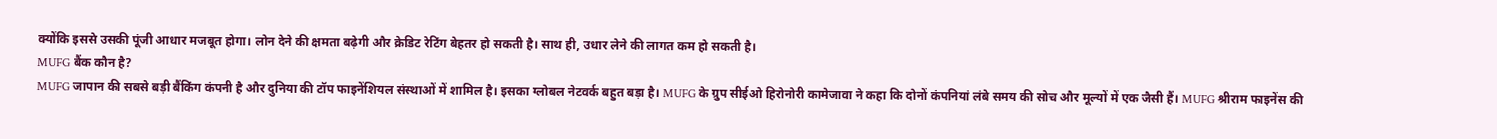क्योंकि इससे उसकी पूंजी आधार मजबूत होगा। लोन देने की क्षमता बढ़ेगी और क्रेडिट रेटिंग बेहतर हो सकती है। साथ ही, उधार लेने की लागत कम हो सकती है।
MUFG बैंक कौन है?
MUFG जापान की सबसे बड़ी बैंकिंग कंपनी है और दुनिया की टॉप फाइनेंशियल संस्थाओं में शामिल है। इसका ग्लोबल नेटवर्क बहुत बड़ा है। MUFG के ग्रुप सीईओ हिरोनोरी कामेजावा ने कहा कि दोनों कंपनियां लंबे समय की सोच और मूल्यों में एक जैसी हैं। MUFG श्रीराम फाइनेंस की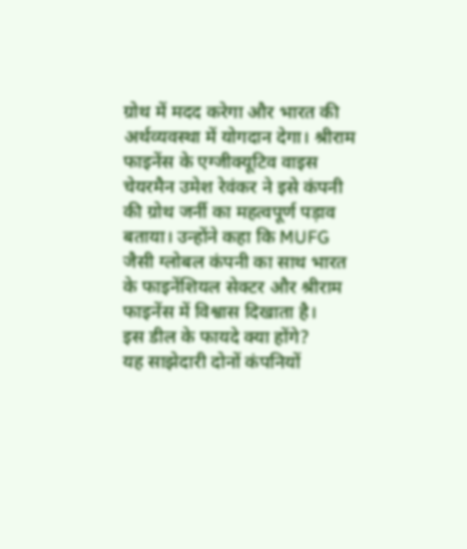ग्रोथ में मदद करेगा और भारत की अर्थव्यवस्था में योगदान देगा। श्रीराम फाइनेंस के एग्जीक्यूटिव वाइस चेयरमैन उमेश रेवंकर ने इसे कंपनी की ग्रोथ जर्नी का महत्वपूर्ण पड़ाव बताया। उन्होंने कहा कि MUFG जैसी ग्लोबल कंपनी का साथ भारत के फाइनेंशियल सेक्टर और श्रीराम फाइनेंस में विश्वास दिखाता है।
इस डील के फायदे क्या होंगे?
यह साझेदारी दोनों कंपनियों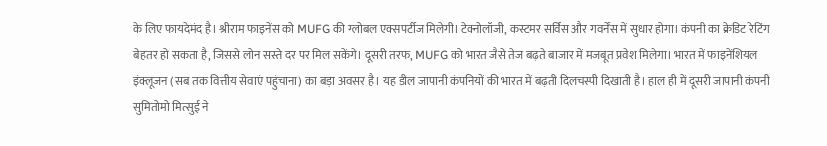के लिए फायदेमंद है। श्रीराम फाइनेंस को MUFG की ग्लोबल एक्सपर्टीज मिलेगी। टेक्नोलॉजी, कस्टमर सर्विस और गवर्नेंस में सुधार होगा। कंपनी का क्रेडिट रेटिंग बेहतर हो सकता है, जिससे लोन सस्ते दर पर मिल सकेंगे। दूसरी तरफ, MUFG को भारत जैसे तेज बढ़ते बाजार में मजबूत प्रवेश मिलेगा। भारत में फाइनेंशियल इंक्लूजन (सब तक वित्तीय सेवाएं पहुंचाना) का बड़ा अवसर है। यह डील जापानी कंपनियों की भारत में बढ़ती दिलचस्पी दिखाती है। हाल ही में दूसरी जापानी कंपनी सुमितोमो मित्सुई ने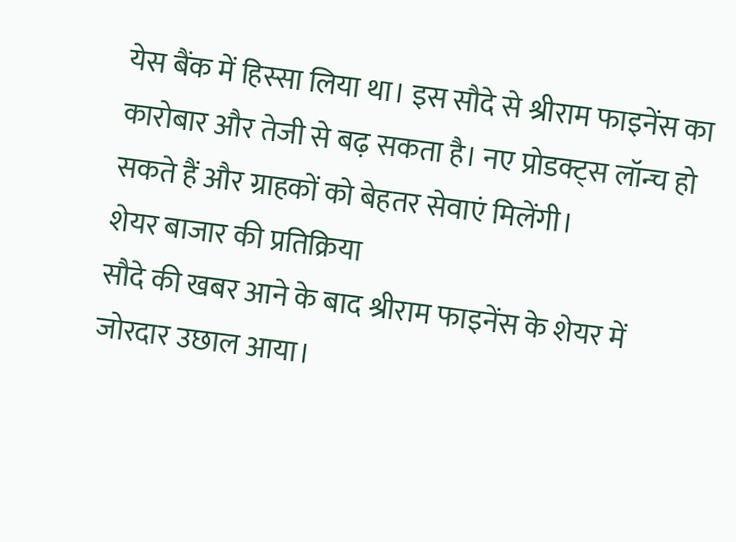येस बैंक में हिस्सा लिया था। इस सौदे से श्रीराम फाइनेंस का कारोबार और तेजी से बढ़ सकता है। नए प्रोडक्ट्स लॉन्च हो सकते हैं और ग्राहकों को बेहतर सेवाएं मिलेंगी।
शेयर बाजार की प्रतिक्रिया
सौदे की खबर आने के बाद श्रीराम फाइनेंस के शेयर में जोरदार उछाल आया।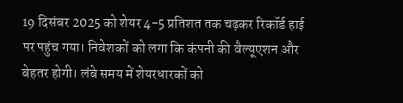19 दिसंबर 2025 को शेयर 4-5 प्रतिशत तक चढ़कर रिकॉर्ड हाई पर पहुंच गया। निवेशकों को लगा कि कंपनी की वैल्यूएशन और बेहतर होगी। लंबे समय में शेयरधारकों को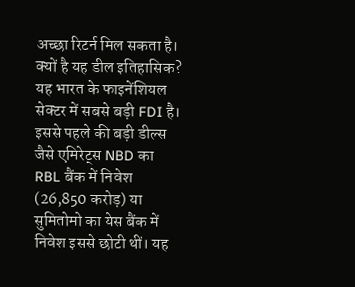अच्छा रिटर्न मिल सकता है।
क्यों है यह डील इतिहासिक?
यह भारत के फाइनेंशियल सेक्टर में सबसे बड़ी FDI है। इससे पहले की बड़ी डील्स जैसे एमिरेट्स NBD का RBL बैंक में निवेश (26,850 करोड़) या सुमितोमो का येस बैंक में निवेश इससे छोटी थीं। यह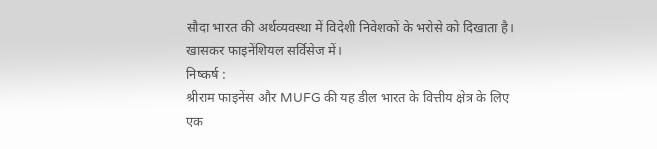सौदा भारत की अर्थव्यवस्था में विदेशी निवेशकों के भरोसे को दिखाता है। खासकर फाइनेंशियल सर्विसेज में।
निष्कर्ष :
श्रीराम फाइनेंस और MUFG की यह डील भारत के वित्तीय क्षेत्र के लिए एक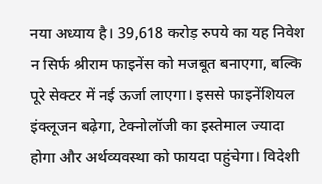नया अध्याय है। 39,618 करोड़ रुपये का यह निवेश न सिर्फ श्रीराम फाइनेंस को मजबूत बनाएगा, बल्कि पूरे सेक्टर में नई ऊर्जा लाएगा। इससे फाइनेंशियल इंक्लूजन बढ़ेगा, टेक्नोलॉजी का इस्तेमाल ज्यादा होगा और अर्थव्यवस्था को फायदा पहुंचेगा। विदेशी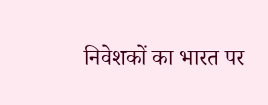निवेशकों का भारत पर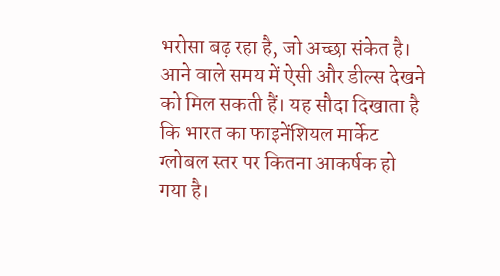भरोसा बढ़ रहा है, जो अच्छा संकेत है। आने वाले समय में ऐसी और डील्स देखने को मिल सकती हैं। यह सौदा दिखाता है कि भारत का फाइनेंशियल मार्केट ग्लोबल स्तर पर कितना आकर्षक हो गया है।